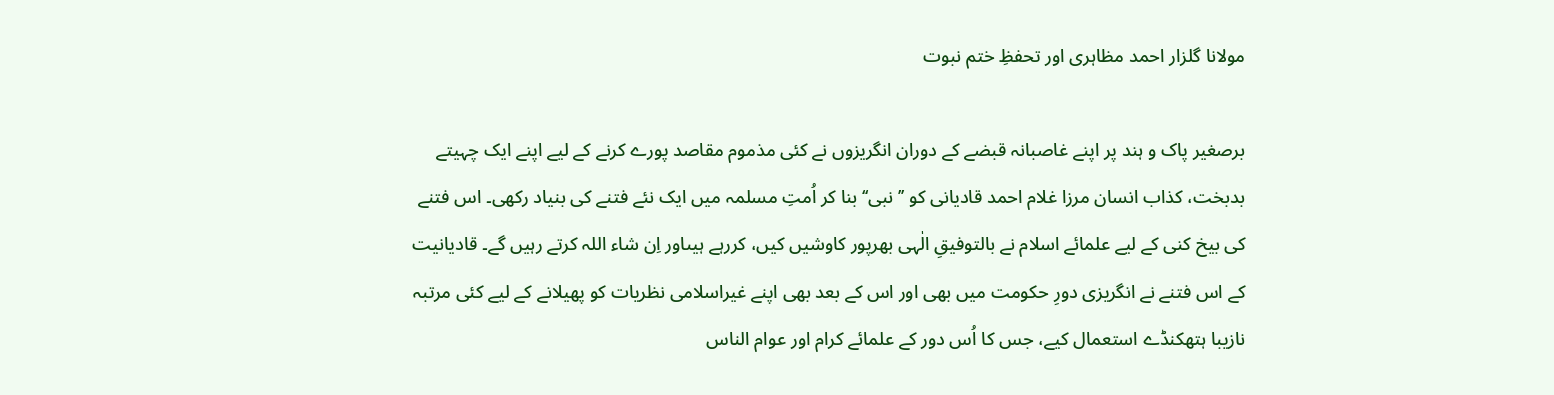مولانا گلزار احمد مظاہری اور تحفظِ ختم نبوت

برصغیر پاک و ہند پر اپنے غاصبانہ قبضے کے دوران انگریزوں نے کئی مذموم مقاصد پورے کرنے کے لیے اپنے ایک چہیتے بدبخت، کذاب انسان مرزا غلام احمد قادیانی کو ’’نبی‘‘ بنا کر اُمتِ مسلمہ میں ایک نئے فتنے کی بنیاد رکھی۔ اس فتنے کی بیخ کنی کے لیے علمائے اسلام نے بالتوفیقِ الٰہی بھرپور کاوشیں کیں، کررہے ہیںاور اِن شاء اللہ کرتے رہیں گے۔ قادیانیت کے اس فتنے نے انگریزی دورِ حکومت میں بھی اور اس کے بعد بھی اپنے غیراسلامی نظریات کو پھیلانے کے لیے کئی مرتبہ نازیبا ہتھکنڈے استعمال کیے، جس کا اُس دور کے علمائے کرام اور عوام الناس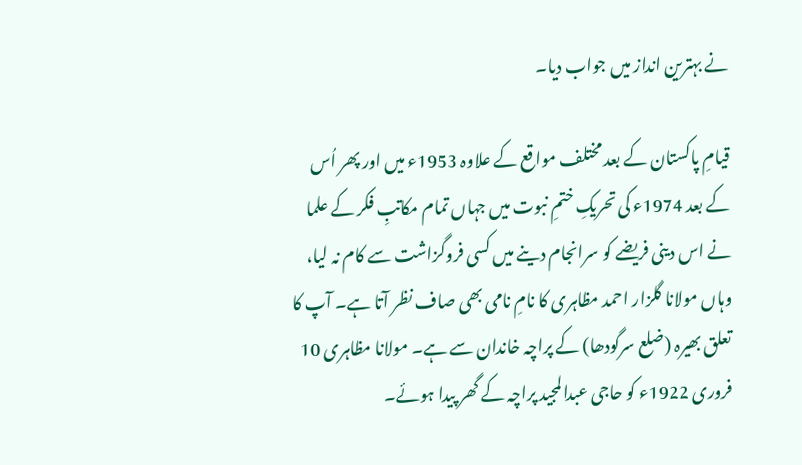نے بہترین انداز میں جواب دیا۔

قیامِ پاکستان کے بعد مختلف مواقع کے علاوہ 1953ء میں اور پھر اُس کے بعد 1974ء کی تحریکِ ختمِ نبوت میں جہاں تمام مکاتبِ فکر کے علما نے اس دینی فریضے کو سرانجام دینے میں کسی فروگزاشت سے کام نہ لیا، وہاں مولانا گلزار احمد مظاہری کا نامِ نامی بھی صاف نظر آتا ہے۔ آپ کا تعلق بھیرہ (ضلع سرگودھا) کے پراچہ خاندان سے ہے۔ مولانا مظاہری 10 فروری 1922ء کو حاجی عبدالمجید پراچہ کے گھر پیدا ہوئے۔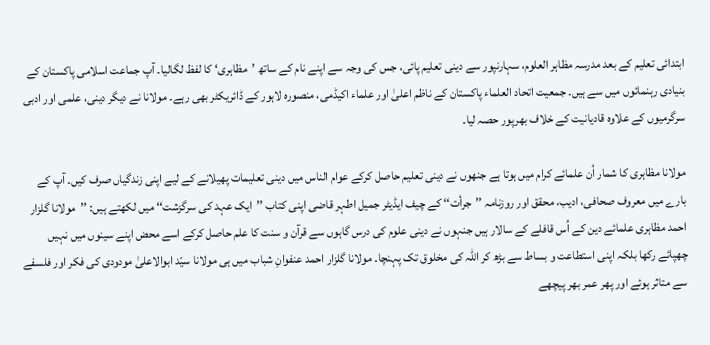ابتدائی تعلیم کے بعد مدرسہ مظاہر العلوم، سہارنپور سے دینی تعلیم پائی، جس کی وجہ سے اپنے نام کے ساتھ ’مظاہری‘ کا لفظ لگالیا۔ آپ جماعت اسلامی پاکستان کے بنیادی رہنمائوں میں سے ہیں۔ جمعیت اتحاد العلماء پاکستان کے ناظم اعلیٰ اور علماء اکیڈمی، منصورہ لاہور کے ڈائریکٹر بھی رہے۔ مولانا نے دیگر دینی، علمی اور ادبی سرگرمیوں کے علاوہ قادیانیت کے خلاف بھرپور حصہ لیا۔

مولانا مظاہری کا شمار اُن علمائے کرام میں ہوتا ہے جنھوں نے دینی تعلیم حاصل کرکے عوام الناس میں دینی تعلیمات پھیلانے کے لیے اپنی زندگیاں صرف کیں۔ آپ کے بارے میں معروف صحافی، ادیب، محقق اور روزنامہ ’’جرأت‘‘ کے چیف ایڈیٹر جمیل اطہر قاضی اپنی کتاب ’’ایک عہد کی سرگزشت‘‘ میں لکھتے ہیں: ’’مولانا گلزار احمد مظاہری علمائے دین کے اُس قافلے کے سالار ہیں جنہوں نے دینی علوم کی درس گاہوں سے قرآن و سنت کا علم حاصل کرکے اسے محض اپنے سینوں میں نہیں چھپائے رکھا بلکہ اپنی استطاعت و بساط سے بڑھ کر اللہ کی مخلوق تک پہنچا۔ مولانا گلزار احمد عنفوانِ شباب میں ہی مولانا سیّد ابوالاعلیٰ مودودی کی فکر اور فلسفے سے متاثر ہوئے اور پھر عمر بھر پیچھے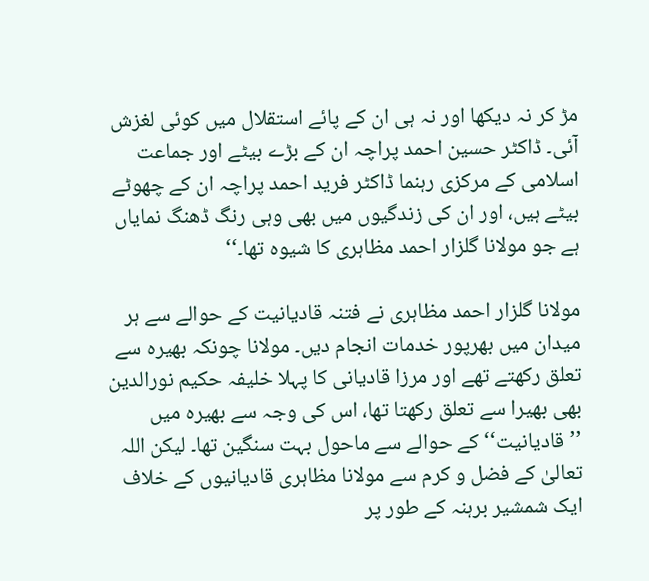مڑ کر نہ دیکھا اور نہ ہی ان کے پائے استقلال میں کوئی لغزش آئی۔ ڈاکٹر حسین احمد پراچہ ان کے بڑے بیٹے اور جماعت اسلامی کے مرکزی رہنما ڈاکٹر فرید احمد پراچہ ان کے چھوٹے بیٹے ہیں، اور ان کی زندگیوں میں بھی وہی رنگ ڈھنگ نمایاں ہے جو مولانا گلزار احمد مظاہری کا شیوہ تھا۔‘‘

مولانا گلزار احمد مظاہری نے فتنہ قادیانیت کے حوالے سے ہر میدان میں بھرپور خدمات انجام دیں۔ مولانا چونکہ بھیرہ سے تعلق رکھتے تھے اور مرزا قادیانی کا پہلا خلیفہ حکیم نورالدین بھی بھیرا سے تعلق رکھتا تھا، اس کی وجہ سے بھیرہ میں ’’قادیانیت‘‘ کے حوالے سے ماحول بہت سنگین تھا۔ لیکن اللہ تعالیٰ کے فضل و کرم سے مولانا مظاہری قادیانیوں کے خلاف ایک شمشیر برہنہ کے طور پر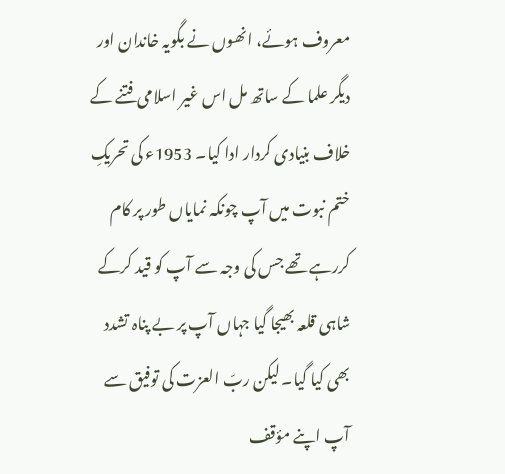معروف ہوئے، انھوں نے بگویہ خاندان اور دیگر علما کے ساتھ مل اس غیر اسلامی فتنے کے خلاف بنیادی کردار ادا کیا۔ 1953ء کی تحریکِ ختم نبوت میں آپ چونکہ نمایاں طور پر کام کررہے تھے جس کی وجہ سے آپ کو قید کرکے شاہی قلعہ بھیجا گیا جہاں آپ پر بے پناہ تشدد بھی کیا گیا۔ لیکن ربّ العزت کی توفیق سے آپ اپنے مؤقف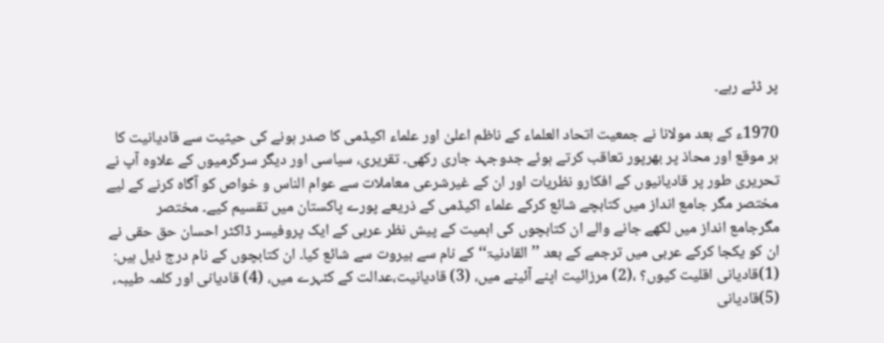پر ڈٹے رہے۔

1970ء کے بعد مولانا نے جمعیت اتحاد العلماء کے ناظم اعلیٰ اور علماء اکیڈمی کا صدر ہونے کی حیثیت سے قادیانیت کا ہر موقع اور محاذ پر بھرپور تعاقب کرتے ہوئے جدوجہد جاری رکھی۔ تقریری، سیاسی اور دیگر سرگرمیوں کے علاوہ آپ نے تحریری طور پر قادیانیوں کے افکارو نظریات اور ان کے غیرشرعی معاملات سے عوام الناس و خواص کو آگاہ کرنے کے لیے مختصر مگر جامع انداز میں کتابچے شائع کرکے علماء اکیڈمی کے ذریعے پورے پاکستان میں تقسیم کیے۔ مختصر مگرجامع انداز میں لکھے جانے والے ان کتابچوں کی اہمیت کے پیش نظر عربی کے ایک پروفیسر ڈاکٹر احسان حق حقی نے ان کو یکجا کرکے عربی میں ترجمے کے بعد ’’القادنیۃ‘‘ کے نام سے بیروت سے شائع کیا۔ ان کتابچوں کے نام درج ذیل ہیں: (1)قادیانی اقلیت کیوں؟ ،(2) مرزائیت اپنے آئینے میں، (3) قادیانیت،عدالت کے کٹہرے میں، (4) قادیانی اور کلمہ طیبہ، (5)قادیانی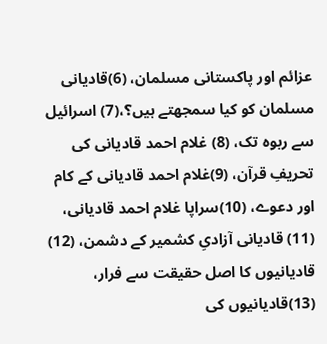عزائم اور پاکستانی مسلمان، (6)قادیانی مسلمان کو کیا سمجھتے ہیں؟،(7) اسرائیل سے ربوہ تک، (8) غلام احمد قادیانی کی تحریفِ قرآن، (9)غلام احمد قادیانی کے کام اور دعوے، (10)سراپا غلام احمد قادیانی، (11) قادیانی آزادیِ کشمیر کے دشمن، (12) قادیانیوں کا اصل حقیقت سے فرار، (13)قادیانیوں کی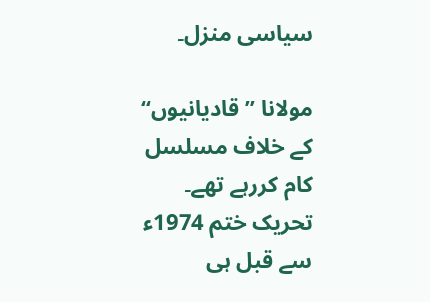سیاسی منزل۔

مولانا ’’قادیانیوں‘‘ کے خلاف مسلسل کام کررہے تھے۔ تحریک ختم 1974ء سے قبل ہی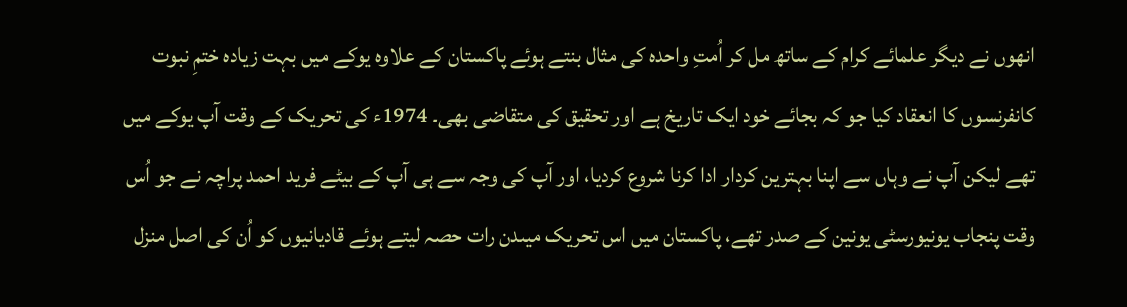انھوں نے دیگر علمائے کرام کے ساتھ مل کر اُمتِ واحدہ کی مثال بنتے ہوئے پاکستان کے علاوہ یوکے میں بہت زیادہ ختمِ نبوت کانفرنسوں کا انعقاد کیا جو کہ بجائے خود ایک تاریخ ہے اور تحقیق کی متقاضی بھی۔ 1974ء کی تحریک کے وقت آپ یوکے میں تھے لیکن آپ نے وہاں سے اپنا بہترین کردار ادا کرنا شروع کردیا، اور آپ کی وجہ سے ہی آپ کے بیٹے فرید احمد پراچہ نے جو اُس وقت پنجاب یونیورسٹی یونین کے صدر تھے، پاکستان میں اس تحریک میںدن رات حصہ لیتے ہوئے قادیانیوں کو اُن کی اصل منزل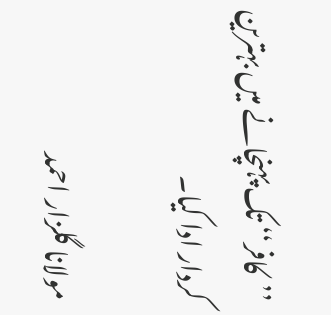’’کافر‘‘ تک پہنچانے میں بہترین کردار ادا کیا۔

مولانا گلزار احمد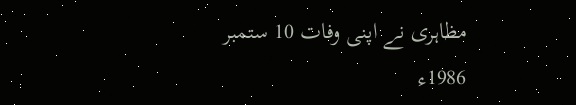مظاہری نے اپنی وفات 10 ستمبر 1986ء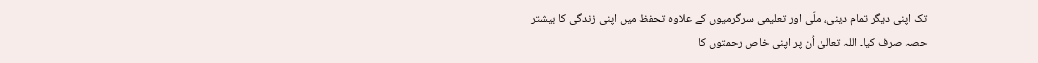تک اپنی دیگر تمام دینی، ملّی اور تعلیمی سرگرمیوں کے علاوہ تحفظ میں اپنی زندگی کا بیشتر حصہ صرف کیا۔ اللہ تعالیٰ اُن پر اپنی خاص رحمتوں کا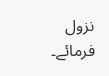نزول فرمائے۔